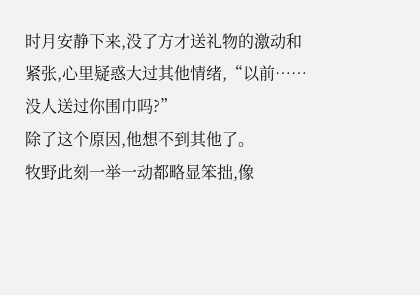时月安静下来,没了方才送礼物的激动和紧张,心里疑惑大过其他情绪,“以前……没人送过你围巾吗?”
除了这个原因,他想不到其他了。
牧野此刻一举一动都略显笨拙,像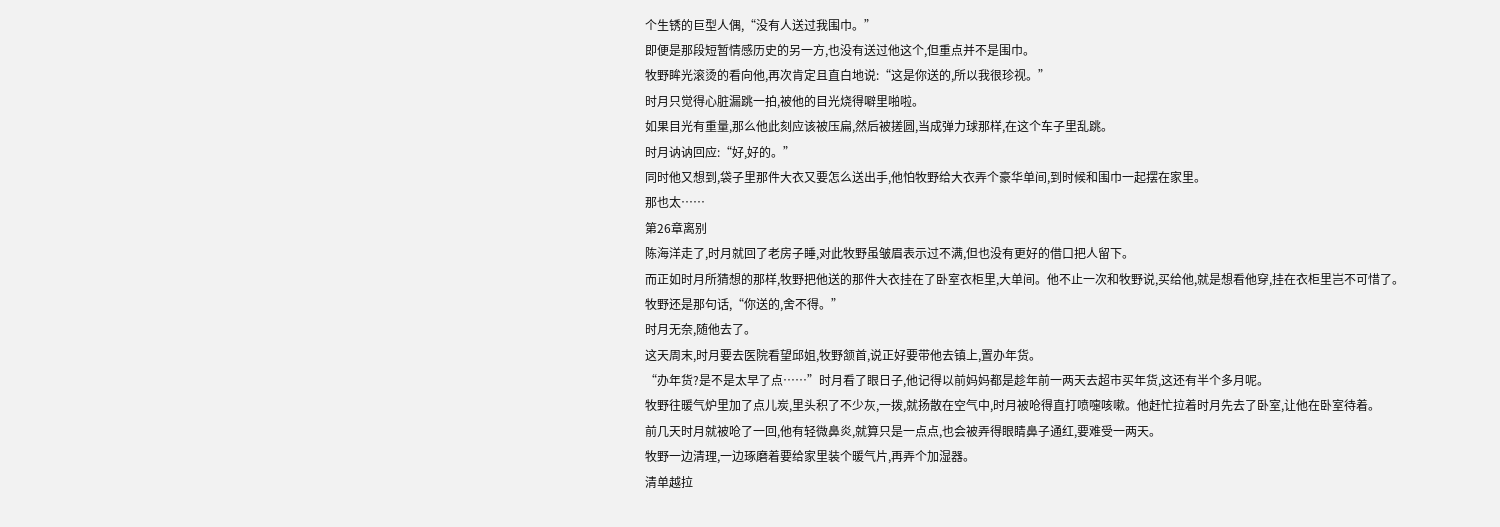个生锈的巨型人偶,“没有人送过我围巾。”
即便是那段短暂情感历史的另一方,也没有送过他这个,但重点并不是围巾。
牧野眸光滚烫的看向他,再次肯定且直白地说:“这是你送的,所以我很珍视。”
时月只觉得心脏漏跳一拍,被他的目光烧得噼里啪啦。
如果目光有重量,那么他此刻应该被压扁,然后被搓圆,当成弹力球那样,在这个车子里乱跳。
时月讷讷回应:“好,好的。”
同时他又想到,袋子里那件大衣又要怎么送出手,他怕牧野给大衣弄个豪华单间,到时候和围巾一起摆在家里。
那也太……
第26章离别
陈海洋走了,时月就回了老房子睡,对此牧野虽皱眉表示过不满,但也没有更好的借口把人留下。
而正如时月所猜想的那样,牧野把他送的那件大衣挂在了卧室衣柜里,大单间。他不止一次和牧野说,买给他,就是想看他穿,挂在衣柜里岂不可惜了。
牧野还是那句话,“你送的,舍不得。”
时月无奈,随他去了。
这天周末,时月要去医院看望邱姐,牧野颔首,说正好要带他去镇上,置办年货。
“办年货?是不是太早了点……”时月看了眼日子,他记得以前妈妈都是趁年前一两天去超市买年货,这还有半个多月呢。
牧野往暖气炉里加了点儿炭,里头积了不少灰,一拨,就扬散在空气中,时月被呛得直打喷嚏咳嗽。他赶忙拉着时月先去了卧室,让他在卧室待着。
前几天时月就被呛了一回,他有轻微鼻炎,就算只是一点点,也会被弄得眼睛鼻子通红,要难受一两天。
牧野一边清理,一边琢磨着要给家里装个暖气片,再弄个加湿器。
清单越拉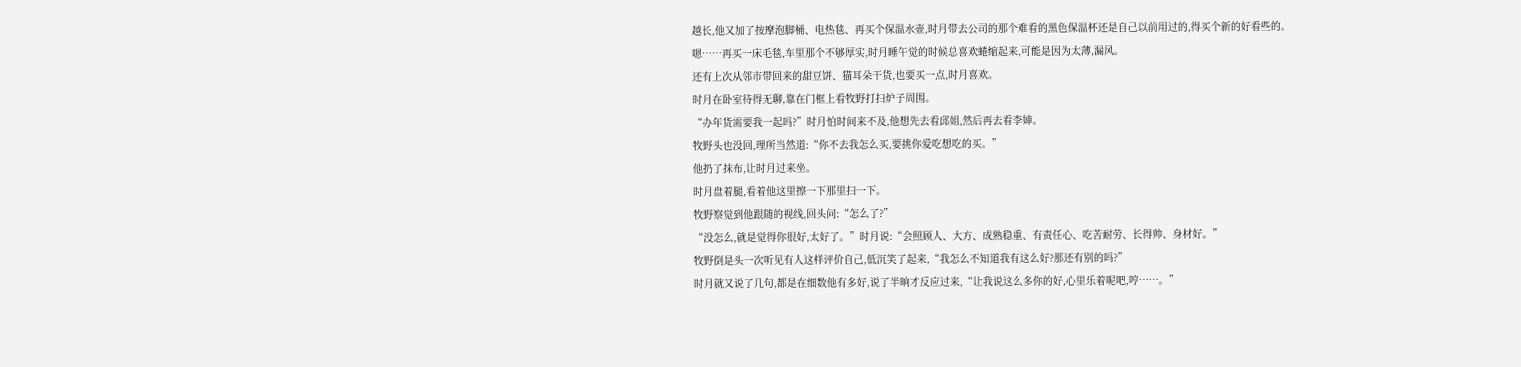越长,他又加了按摩泡脚桶、电热毯、再买个保温水壶,时月带去公司的那个难看的黑色保温杯还是自己以前用过的,得买个新的好看些的。
嗯……再买一床毛毯,车里那个不够厚实,时月睡午觉的时候总喜欢蜷缩起来,可能是因为太薄,漏风。
还有上次从邻市带回来的甜豆饼、猫耳朵干货,也要买一点,时月喜欢。
时月在卧室待得无聊,靠在门框上看牧野打扫炉子周围。
“办年货需要我一起吗?”时月怕时间来不及,他想先去看邱姐,然后再去看李婶。
牧野头也没回,理所当然道:“你不去我怎么买,要挑你爱吃想吃的买。”
他扔了抹布,让时月过来坐。
时月盘着腿,看着他这里擦一下那里扫一下。
牧野察觉到他跟随的视线,回头问:“怎么了?”
“没怎么,就是觉得你很好,太好了。”时月说:“会照顾人、大方、成熟稳重、有责任心、吃苦耐劳、长得帅、身材好。”
牧野倒是头一次听见有人这样评价自己,低沉笑了起来,“我怎么不知道我有这么好?那还有别的吗?”
时月就又说了几句,都是在细数他有多好,说了半晌才反应过来,“让我说这么多你的好,心里乐着呢吧,哼……。”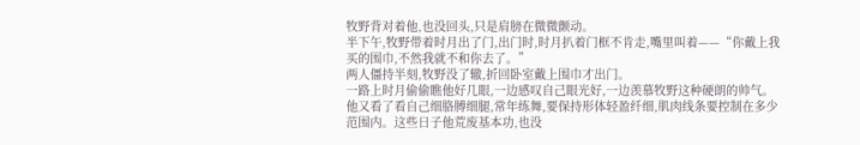牧野背对着他,也没回头,只是肩膀在微微颤动。
半下午,牧野带着时月出了门,出门时,时月扒着门框不肯走,嘴里叫着——“你戴上我买的围巾,不然我就不和你去了。”
两人僵持半刻,牧野没了辙,折回卧室戴上围巾才出门。
一路上时月偷偷瞧他好几眼,一边感叹自己眼光好,一边羡慕牧野这种硬朗的帅气。
他又看了看自己细胳膊细腿,常年练舞,要保持形体轻盈纤细,肌肉线条要控制在多少范围内。这些日子他荒废基本功,也没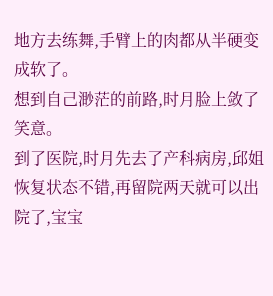地方去练舞,手臂上的肉都从半硬变成软了。
想到自己渺茫的前路,时月脸上敛了笑意。
到了医院,时月先去了产科病房,邱姐恢复状态不错,再留院两天就可以出院了,宝宝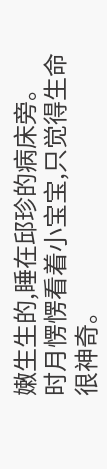嫩生生的,睡在邱珍的病床旁。
时月愣愣看着小宝宝,只觉得生命很神奇。